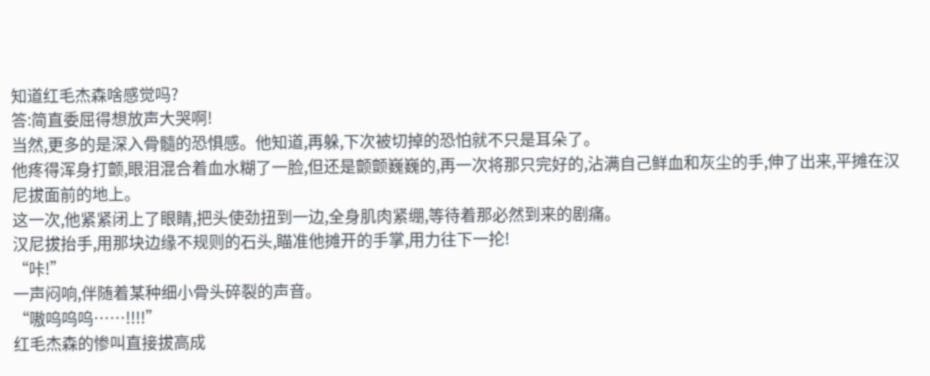知道红毛杰森啥感觉吗?
答:简直委屈得想放声大哭啊!
当然,更多的是深入骨髓的恐惧感。他知道,再躲,下次被切掉的恐怕就不只是耳朵了。
他疼得浑身打颤,眼泪混合着血水糊了一脸,但还是颤颤巍巍的,再一次将那只完好的,沾满自己鲜血和灰尘的手,伸了出来,平摊在汉尼拔面前的地上。
这一次,他紧紧闭上了眼睛,把头使劲扭到一边,全身肌肉紧绷,等待着那必然到来的剧痛。
汉尼拔抬手,用那块边缘不规则的石头,瞄准他摊开的手掌,用力往下一抡!
“咔!”
一声闷响,伴随着某种细小骨头碎裂的声音。
“嗷呜呜呜……!!!!”
红毛杰森的惨叫直接拔高成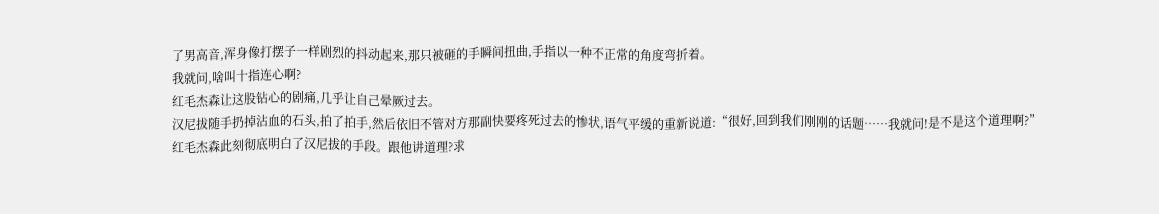了男高音,浑身像打摆子一样剧烈的抖动起来,那只被砸的手瞬间扭曲,手指以一种不正常的角度弯折着。
我就问,啥叫十指连心啊?
红毛杰森让这股钻心的剧痛,几乎让自己晕厥过去。
汉尼拔随手扔掉沾血的石头,拍了拍手,然后依旧不管对方那副快要疼死过去的惨状,语气平缓的重新说道:“很好,回到我们刚刚的话题……我就问!是不是这个道理啊?”
红毛杰森此刻彻底明白了汉尼拔的手段。跟他讲道理?求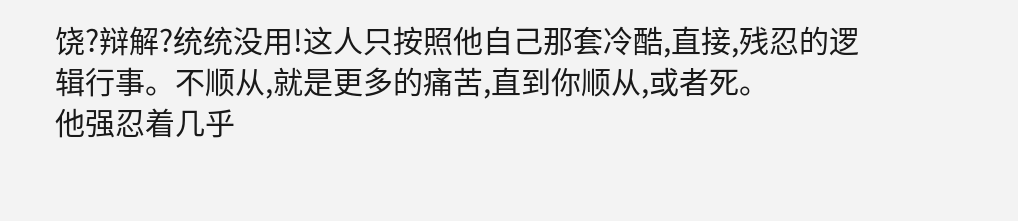饶?辩解?统统没用!这人只按照他自己那套冷酷,直接,残忍的逻辑行事。不顺从,就是更多的痛苦,直到你顺从,或者死。
他强忍着几乎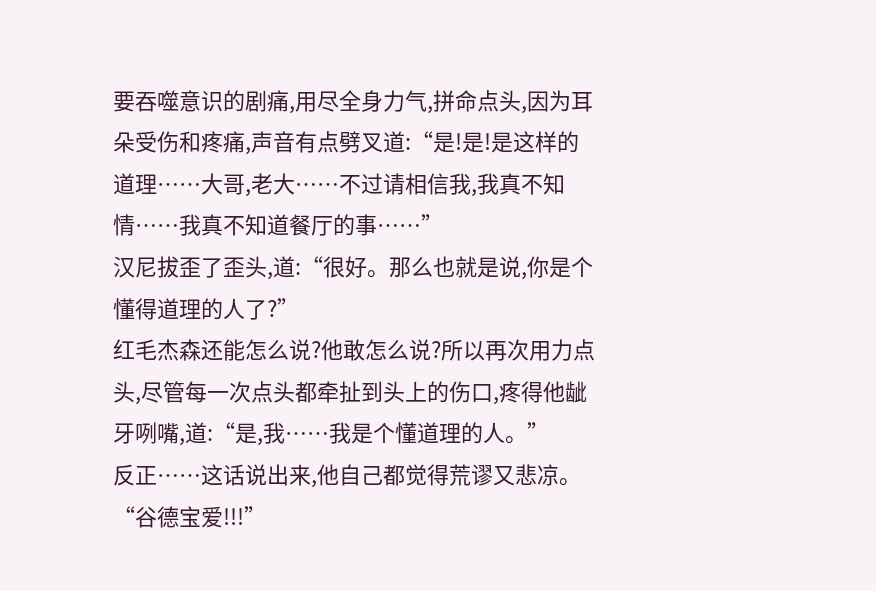要吞噬意识的剧痛,用尽全身力气,拼命点头,因为耳朵受伤和疼痛,声音有点劈叉道:“是!是!是这样的道理……大哥,老大……不过请相信我,我真不知情……我真不知道餐厅的事……”
汉尼拔歪了歪头,道:“很好。那么也就是说,你是个懂得道理的人了?”
红毛杰森还能怎么说?他敢怎么说?所以再次用力点头,尽管每一次点头都牵扯到头上的伤口,疼得他龇牙咧嘴,道:“是,我……我是个懂道理的人。”
反正……这话说出来,他自己都觉得荒谬又悲凉。
“谷德宝爱!!!”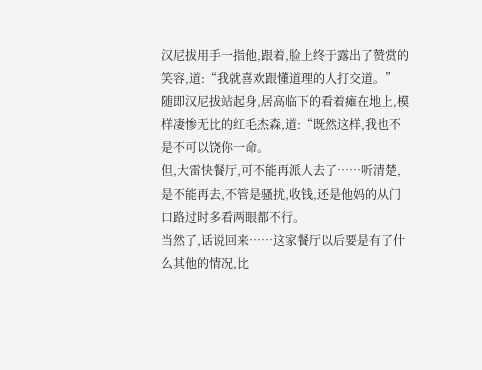汉尼拔用手一指他,跟着,脸上终于露出了赞赏的笑容,道:“我就喜欢跟懂道理的人打交道。”
随即汉尼拔站起身,居高临下的看着瘫在地上,模样凄惨无比的红毛杰森,道:“既然这样,我也不是不可以饶你一命。
但,大雷快餐厅,可不能再派人去了……听清楚,是不能再去,不管是骚扰,收钱,还是他妈的从门口路过时多看两眼都不行。
当然了,话说回来……这家餐厅以后要是有了什么其他的情况,比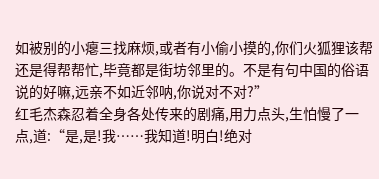如被别的小瘪三找麻烦,或者有小偷小摸的,你们火狐狸该帮还是得帮帮忙,毕竟都是街坊邻里的。不是有句中国的俗语说的好嘛,远亲不如近邻呐,你说对不对?”
红毛杰森忍着全身各处传来的剧痛,用力点头,生怕慢了一点,道:“是,是!我……我知道!明白!绝对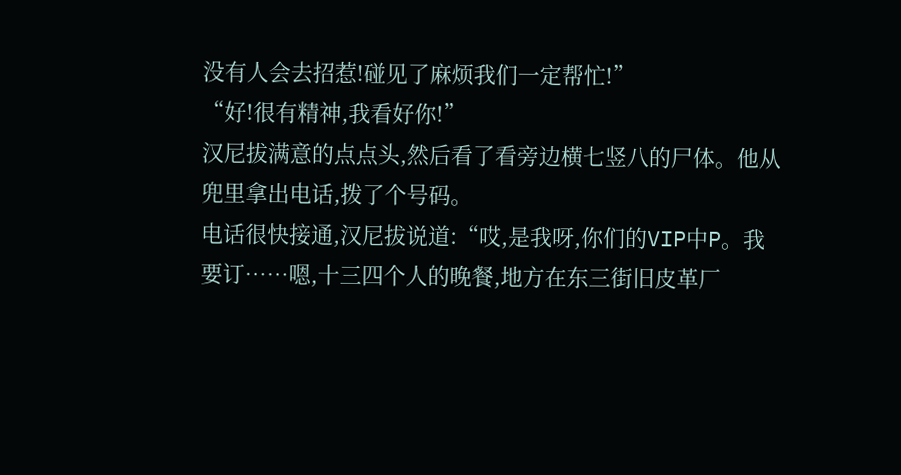没有人会去招惹!碰见了麻烦我们一定帮忙!”
“好!很有精神,我看好你!”
汉尼拔满意的点点头,然后看了看旁边横七竖八的尸体。他从兜里拿出电话,拨了个号码。
电话很快接通,汉尼拔说道:“哎,是我呀,你们的VIP中P。我要订……嗯,十三四个人的晚餐,地方在东三街旧皮革厂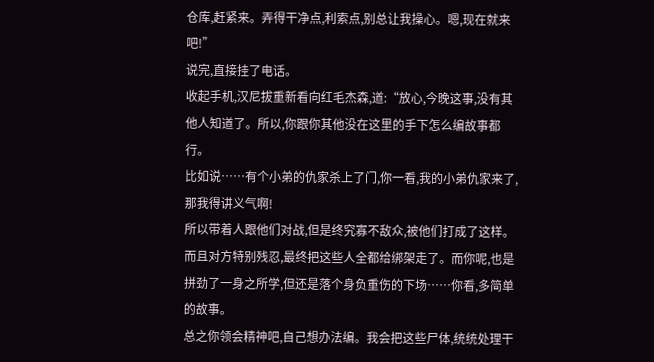仓库,赶紧来。弄得干净点,利索点,别总让我操心。嗯,现在就来吧!”
说完,直接挂了电话。
收起手机,汉尼拔重新看向红毛杰森,道:“放心,今晚这事,没有其他人知道了。所以,你跟你其他没在这里的手下怎么编故事都行。
比如说……有个小弟的仇家杀上了门,你一看,我的小弟仇家来了,那我得讲义气啊!
所以带着人跟他们对战,但是终究寡不敌众,被他们打成了这样。而且对方特别残忍,最终把这些人全都给绑架走了。而你呢,也是拼劲了一身之所学,但还是落个身负重伤的下场……你看,多简单的故事。
总之你领会精神吧,自己想办法编。我会把这些尸体,统统处理干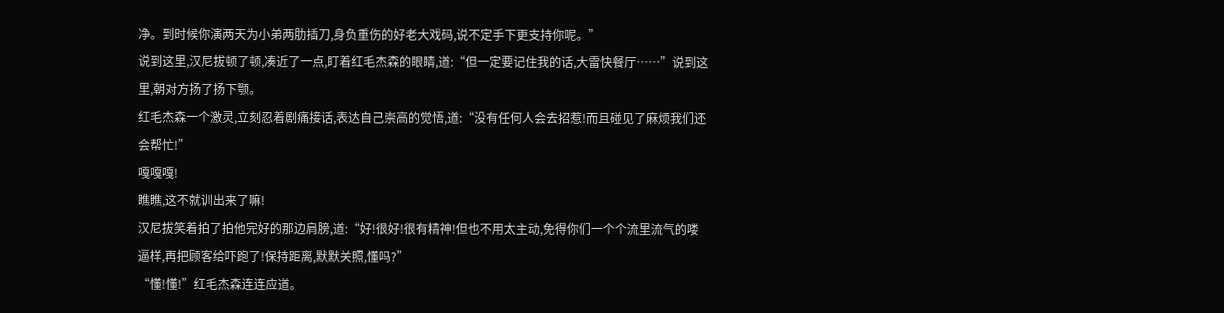净。到时候你演两天为小弟两肋插刀,身负重伤的好老大戏码,说不定手下更支持你呢。”
说到这里,汉尼拔顿了顿,凑近了一点,盯着红毛杰森的眼睛,道:“但一定要记住我的话,大雷快餐厅……”说到这里,朝对方扬了扬下颚。
红毛杰森一个激灵,立刻忍着剧痛接话,表达自己崇高的觉悟,道:“没有任何人会去招惹!而且碰见了麻烦我们还会帮忙!”
嘎嘎嘎!
瞧瞧,这不就训出来了嘛!
汉尼拔笑着拍了拍他完好的那边肩膀,道:“好!很好!很有精神!但也不用太主动,免得你们一个个流里流气的喽逼样,再把顾客给吓跑了!保持距离,默默关照,懂吗?”
“懂!懂!”红毛杰森连连应道。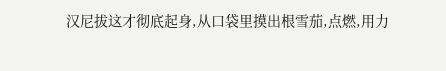汉尼拔这才彻底起身,从口袋里摸出根雪茄,点燃,用力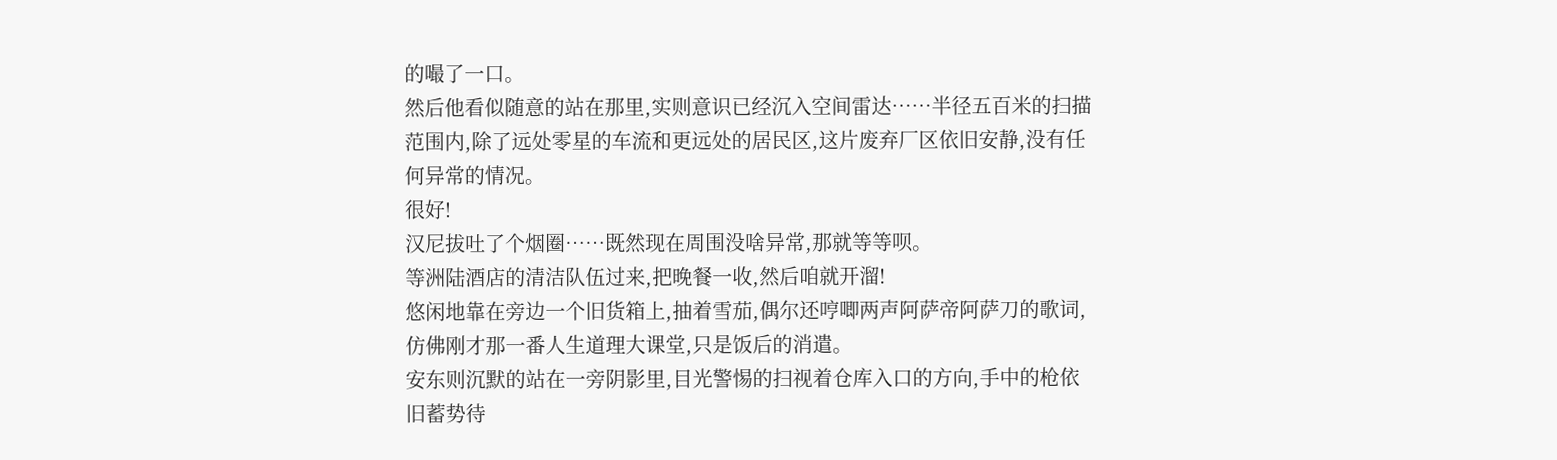的嘬了一口。
然后他看似随意的站在那里,实则意识已经沉入空间雷达……半径五百米的扫描范围内,除了远处零星的车流和更远处的居民区,这片废弃厂区依旧安静,没有任何异常的情况。
很好!
汉尼拔吐了个烟圈……既然现在周围没啥异常,那就等等呗。
等洲陆酒店的清洁队伍过来,把晚餐一收,然后咱就开溜!
悠闲地靠在旁边一个旧货箱上,抽着雪茄,偶尔还哼唧两声阿萨帝阿萨刀的歌词,仿佛刚才那一番人生道理大课堂,只是饭后的消遣。
安东则沉默的站在一旁阴影里,目光警惕的扫视着仓库入口的方向,手中的枪依旧蓄势待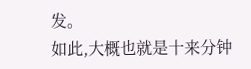发。
如此,大概也就是十来分钟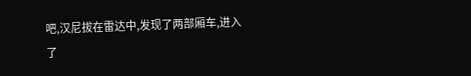吧,汉尼拔在雷达中,发现了两部厢车,进入了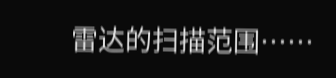雷达的扫描范围……